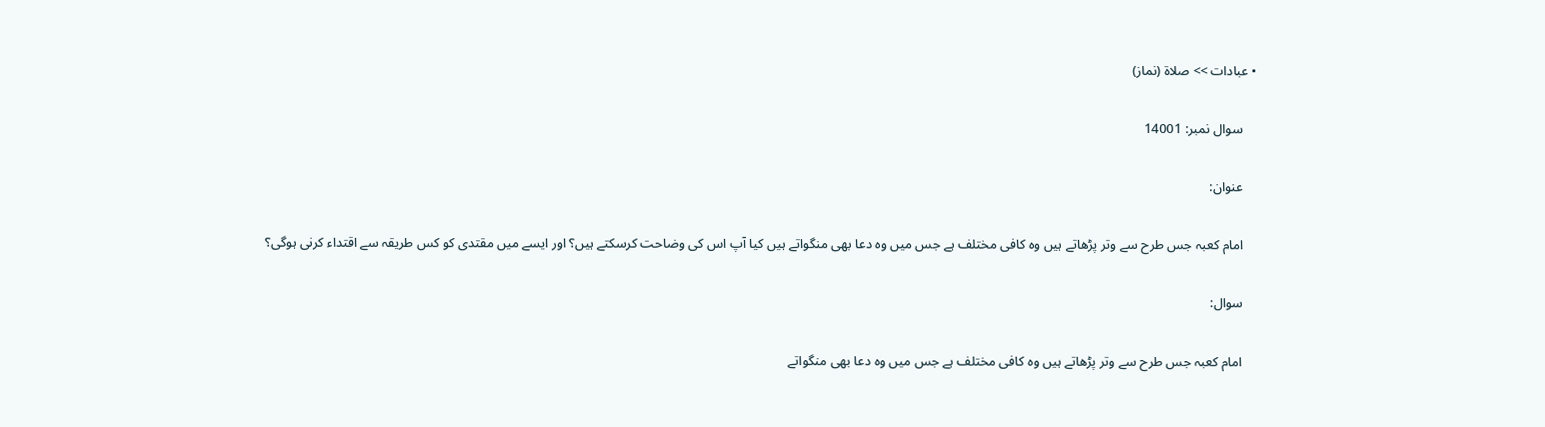• عبادات >> صلاة (نماز)

    سوال نمبر: 14001

    عنوان:

    امام کعبہ جس طرح سے وتر پڑھاتے ہیں وہ کافی مختلف ہے جس میں وہ دعا بھی منگواتے ہیں کیا آپ اس کی وضاحت کرسکتے ہیں؟ اور ایسے میں مقتدی کو کس طریقہ سے اقتداء کرنی ہوگی؟

    سوال:

    امام کعبہ جس طرح سے وتر پڑھاتے ہیں وہ کافی مختلف ہے جس میں وہ دعا بھی منگواتے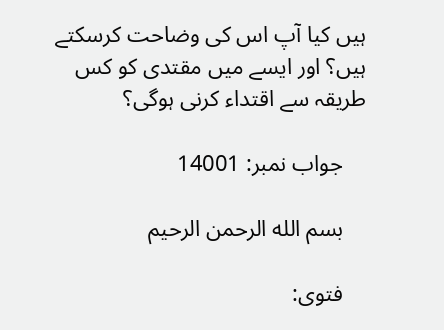ہیں کیا آپ اس کی وضاحت کرسکتے ہیں؟ اور ایسے میں مقتدی کو کس طریقہ سے اقتداء کرنی ہوگی؟

    جواب نمبر: 14001

    بسم الله الرحمن الرحيم

    فتوی: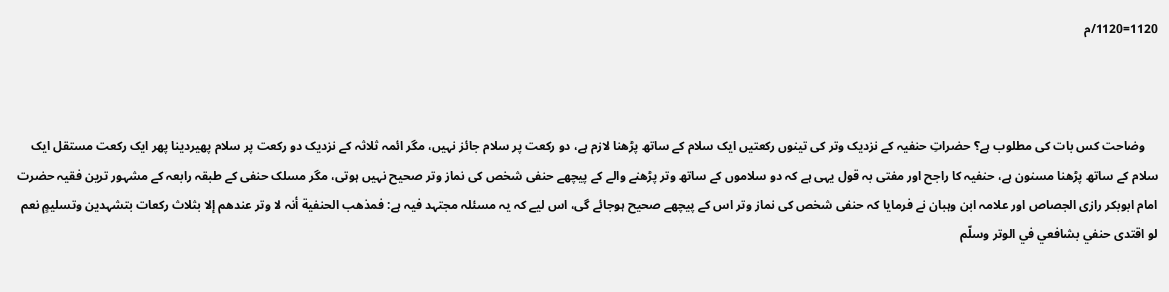1120=1120/م



    وضاحت کس بات کی مطلوب ہے؟ حضراتِ حنفیہ کے نزدیک وتر کی تینوں رکعتیں ایک سلام کے ساتھ پڑھنا لازم ہے، دو رکعت پر سلام جائز نہیں، مگر ائمہ ثلاثہ کے نزدیک دو رکعت پر سلام پھیردینا پھر ایک رکعت مستقل ایک سلام کے ساتھ پڑھنا مسنون ہے، حنفیہ کا راجح اور مفتی بہ قول یہی ہے کہ دو سلاموں کے ساتھ وتر پڑھنے والے کے پیچھے حنفی شخص کی نماز وتر صحیح نہیں ہوتی، مگر مسلک حنفی کے طبقہ رابعہ کے مشہور ترین فقیہ حضرت امام ابوبکر رازی الجصاص اور علامہ ابن وہبان نے فرمایا کہ حنفی شخص کی نماز وتر اس کے پیچھے صحیح ہوجائے گی، اس لیے کہ یہ مسئلہ مجتہد فیہ ہے: فمذھب الحنفیة أنہ لا وتر عندھم إلا بثلاث رکعات بتشہدین وتسلیمٍ نعم لو اقتدی حنفي بشافعي في الوتر وسلّم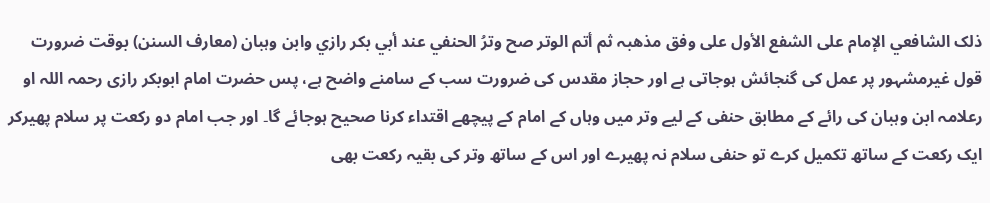ذلک الشافعي الإمام علی الشفع الأول علی وفق مذھبہ ثم أتم الوتر صح وترُ الحنفي عند أبي بکر رازي وابن وہبان (معارف السنن) بوقت ضرورت قول غیرمشہور پر عمل کی گنجائش ہوجاتی ہے اور حجاز مقدس کی ضرورت سب کے سامنے واضح ہے، پس حضرت امام ابوبکر رازی رحمہ اللہ او رعلامہ ابن وہبان کی رائے کے مطابق حنفی کے لیے وتر میں وہاں کے امام کے پیچھے اقتداء کرنا صحیح ہوجائے گا۔ اور جب امام دو رکعت پر سلام پھیرکر ایک رکعت کے ساتھ تکمیل کرے تو حنفی سلام نہ پھیرے اور اس کے ساتھ وتر کی بقیہ رکعت بھی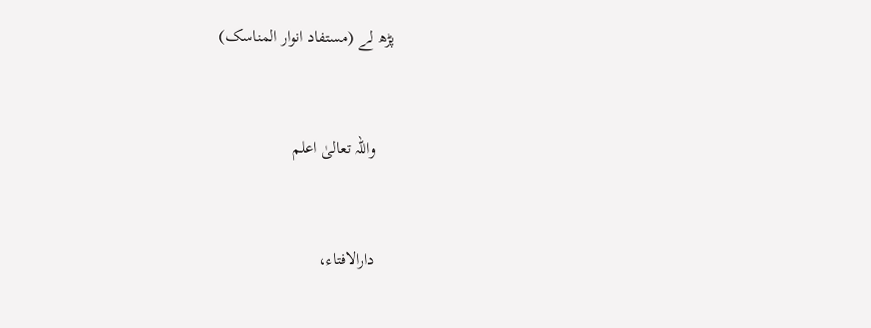پڑھ لے (مستفاد انوار المناسک)


    واللہ تعالیٰ اعلم


    دارالافتاء،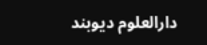دارالعلوم دیوبند